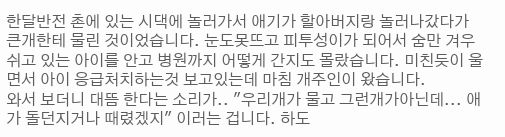한달반전 촌에 있는 시댁에 놀러가서 애기가 할아버지랑 놀러나갔다가 큰개한테 물린 것이었습니다. 눈도못뜨고 피투성이가 되어서 숨만 겨우쉬고 있는 아이를 안고 병원까지 어떻게 간지도 몰랐습니다. 미친듯이 울면서 아이 응급처치하는것 보고있는데 마침 개주인이 왔습니다.
와서 보더니 대뜸 한다는 소리가.. "우리개가 물고 그런개가아닌데... 애가 돌던지거나 때렸겠지" 이러는 겁니다. 하도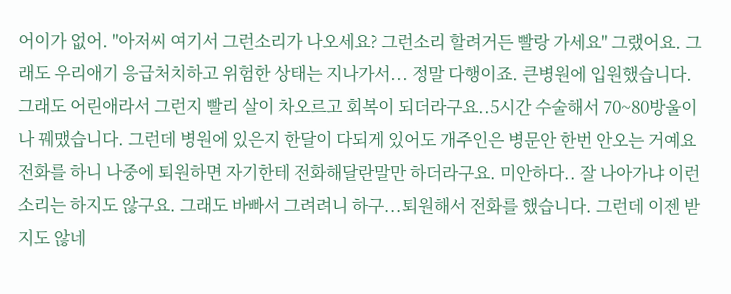어이가 없어. "아저씨 여기서 그런소리가 나오세요? 그런소리 할려거든 빨랑 가세요" 그랬어요. 그래도 우리애기 응급처치하고 위험한 상태는 지나가서... 정말 다행이죠. 큰병원에 입원했습니다. 그래도 어린애라서 그런지 빨리 살이 차오르고 회복이 되더라구요..5시간 수술해서 70~80방울이나 꿰맸습니다. 그런데 병원에 있은지 한달이 다되게 있어도 개주인은 병문안 한번 안오는 거예요 전화를 하니 나중에 퇴원하면 자기한테 전화해달란말만 하더라구요. 미안하다.. 잘 나아가냐 이런소리는 하지도 않구요. 그래도 바빠서 그려려니 하구...퇴원해서 전화를 했습니다. 그런데 이젠 받지도 않네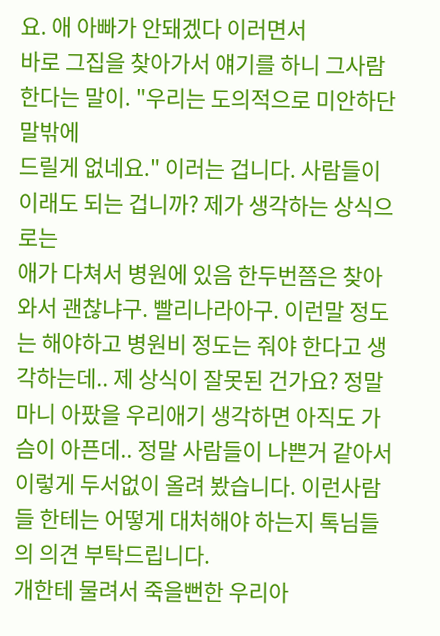요. 애 아빠가 안돼겠다 이러면서
바로 그집을 찾아가서 얘기를 하니 그사람 한다는 말이. "우리는 도의적으로 미안하단 말밖에
드릴게 없네요." 이러는 겁니다. 사람들이 이래도 되는 겁니까? 제가 생각하는 상식으로는
애가 다쳐서 병원에 있음 한두번쯤은 찾아와서 괜찮냐구. 빨리나라아구. 이런말 정도는 해야하고 병원비 정도는 줘야 한다고 생각하는데.. 제 상식이 잘못된 건가요? 정말 마니 아팠을 우리애기 생각하면 아직도 가슴이 아픈데.. 정말 사람들이 나쁜거 같아서 이렇게 두서없이 올려 봤습니다. 이런사람들 한테는 어떻게 대처해야 하는지 톡님들의 의견 부탁드립니다.
개한테 물려서 죽을뻔한 우리아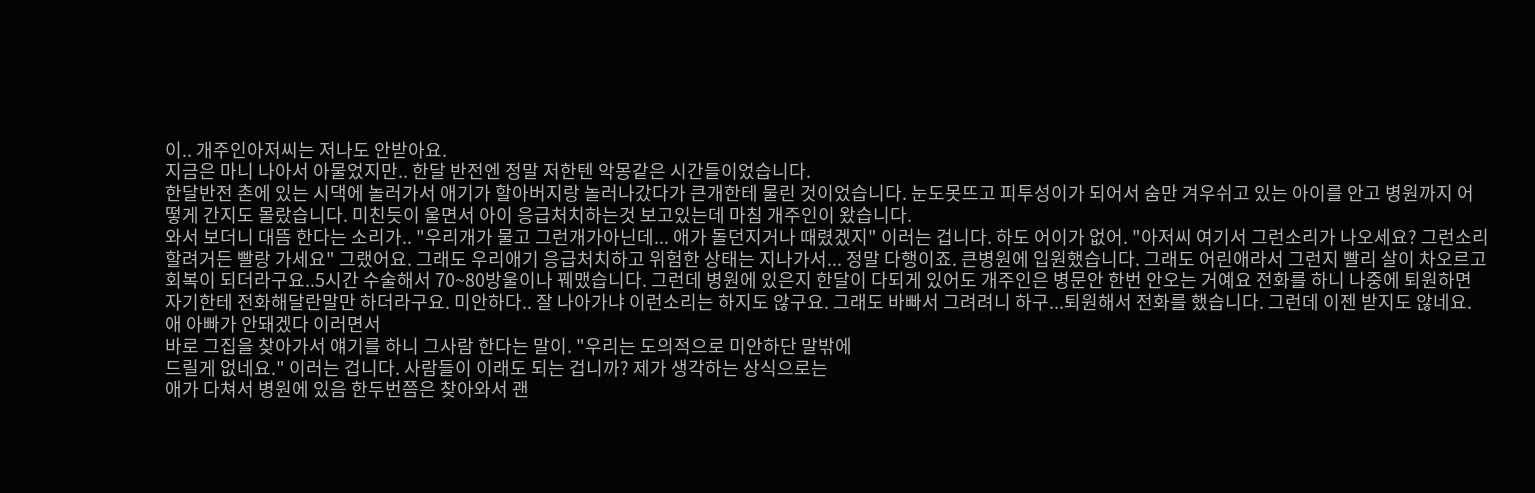이.. 개주인아저씨는 저나도 안받아요.
지금은 마니 나아서 아물었지만.. 한달 반전엔 정말 저한텐 악몽같은 시간들이었습니다.
한달반전 촌에 있는 시댁에 놀러가서 애기가 할아버지랑 놀러나갔다가 큰개한테 물린 것이었습니다. 눈도못뜨고 피투성이가 되어서 숨만 겨우쉬고 있는 아이를 안고 병원까지 어떻게 간지도 몰랐습니다. 미친듯이 울면서 아이 응급처치하는것 보고있는데 마침 개주인이 왔습니다.
와서 보더니 대뜸 한다는 소리가.. "우리개가 물고 그런개가아닌데... 애가 돌던지거나 때렸겠지" 이러는 겁니다. 하도 어이가 없어. "아저씨 여기서 그런소리가 나오세요? 그런소리 할려거든 빨랑 가세요" 그랬어요. 그래도 우리애기 응급처치하고 위험한 상태는 지나가서... 정말 다행이죠. 큰병원에 입원했습니다. 그래도 어린애라서 그런지 빨리 살이 차오르고 회복이 되더라구요..5시간 수술해서 70~80방울이나 꿰맸습니다. 그런데 병원에 있은지 한달이 다되게 있어도 개주인은 병문안 한번 안오는 거예요 전화를 하니 나중에 퇴원하면 자기한테 전화해달란말만 하더라구요. 미안하다.. 잘 나아가냐 이런소리는 하지도 않구요. 그래도 바빠서 그려려니 하구...퇴원해서 전화를 했습니다. 그런데 이젠 받지도 않네요. 애 아빠가 안돼겠다 이러면서
바로 그집을 찾아가서 얘기를 하니 그사람 한다는 말이. "우리는 도의적으로 미안하단 말밖에
드릴게 없네요." 이러는 겁니다. 사람들이 이래도 되는 겁니까? 제가 생각하는 상식으로는
애가 다쳐서 병원에 있음 한두번쯤은 찾아와서 괜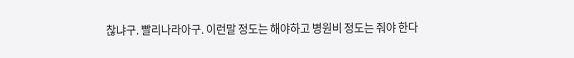찮냐구. 빨리나라아구. 이런말 정도는 해야하고 병원비 정도는 줘야 한다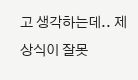고 생각하는데.. 제 상식이 잘못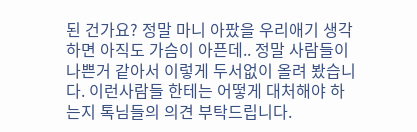된 건가요? 정말 마니 아팠을 우리애기 생각하면 아직도 가슴이 아픈데.. 정말 사람들이 나쁜거 같아서 이렇게 두서없이 올려 봤습니다. 이런사람들 한테는 어떻게 대처해야 하는지 톡님들의 의견 부탁드립니다.